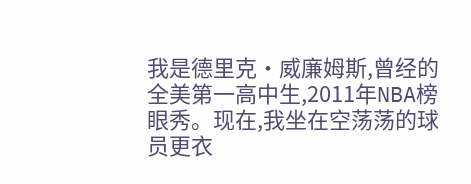我是德里克·威廉姆斯,曾经的全美第一高中生,2011年NBA榜眼秀。现在,我坐在空荡荡的球员更衣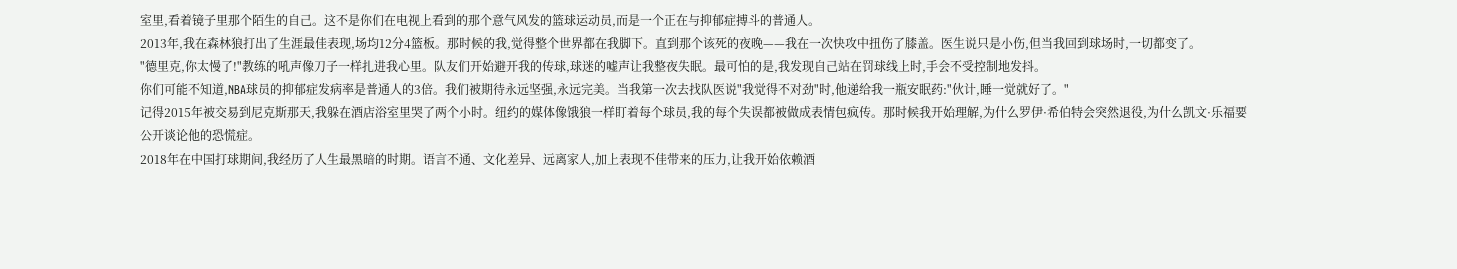室里,看着镜子里那个陌生的自己。这不是你们在电视上看到的那个意气风发的篮球运动员,而是一个正在与抑郁症搏斗的普通人。
2013年,我在森林狼打出了生涯最佳表现,场均12分4篮板。那时候的我,觉得整个世界都在我脚下。直到那个该死的夜晚——我在一次快攻中扭伤了膝盖。医生说只是小伤,但当我回到球场时,一切都变了。
"德里克,你太慢了!"教练的吼声像刀子一样扎进我心里。队友们开始避开我的传球,球迷的嘘声让我整夜失眠。最可怕的是,我发现自己站在罚球线上时,手会不受控制地发抖。
你们可能不知道,NBA球员的抑郁症发病率是普通人的3倍。我们被期待永远坚强,永远完美。当我第一次去找队医说"我觉得不对劲"时,他递给我一瓶安眠药:"伙计,睡一觉就好了。"
记得2015年被交易到尼克斯那天,我躲在酒店浴室里哭了两个小时。纽约的媒体像饿狼一样盯着每个球员,我的每个失误都被做成表情包疯传。那时候我开始理解,为什么罗伊·希伯特会突然退役,为什么凯文·乐福要公开谈论他的恐慌症。
2018年在中国打球期间,我经历了人生最黑暗的时期。语言不通、文化差异、远离家人,加上表现不佳带来的压力,让我开始依赖酒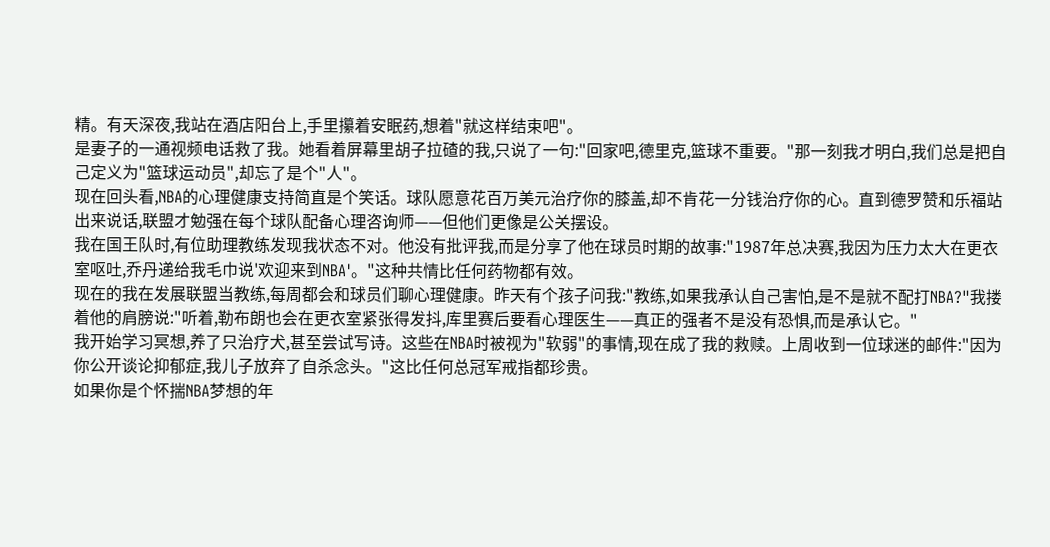精。有天深夜,我站在酒店阳台上,手里攥着安眠药,想着"就这样结束吧"。
是妻子的一通视频电话救了我。她看着屏幕里胡子拉碴的我,只说了一句:"回家吧,德里克,篮球不重要。"那一刻我才明白,我们总是把自己定义为"篮球运动员",却忘了是个"人"。
现在回头看,NBA的心理健康支持简直是个笑话。球队愿意花百万美元治疗你的膝盖,却不肯花一分钱治疗你的心。直到德罗赞和乐福站出来说话,联盟才勉强在每个球队配备心理咨询师——但他们更像是公关摆设。
我在国王队时,有位助理教练发现我状态不对。他没有批评我,而是分享了他在球员时期的故事:"1987年总决赛,我因为压力太大在更衣室呕吐,乔丹递给我毛巾说'欢迎来到NBA'。"这种共情比任何药物都有效。
现在的我在发展联盟当教练,每周都会和球员们聊心理健康。昨天有个孩子问我:"教练,如果我承认自己害怕,是不是就不配打NBA?"我搂着他的肩膀说:"听着,勒布朗也会在更衣室紧张得发抖,库里赛后要看心理医生——真正的强者不是没有恐惧,而是承认它。"
我开始学习冥想,养了只治疗犬,甚至尝试写诗。这些在NBA时被视为"软弱"的事情,现在成了我的救赎。上周收到一位球迷的邮件:"因为你公开谈论抑郁症,我儿子放弃了自杀念头。"这比任何总冠军戒指都珍贵。
如果你是个怀揣NBA梦想的年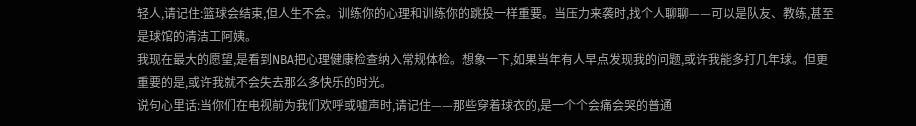轻人,请记住:篮球会结束,但人生不会。训练你的心理和训练你的跳投一样重要。当压力来袭时,找个人聊聊——可以是队友、教练,甚至是球馆的清洁工阿姨。
我现在最大的愿望,是看到NBA把心理健康检查纳入常规体检。想象一下,如果当年有人早点发现我的问题,或许我能多打几年球。但更重要的是,或许我就不会失去那么多快乐的时光。
说句心里话:当你们在电视前为我们欢呼或嘘声时,请记住——那些穿着球衣的,是一个个会痛会哭的普通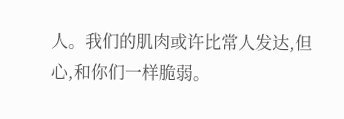人。我们的肌肉或许比常人发达,但心,和你们一样脆弱。